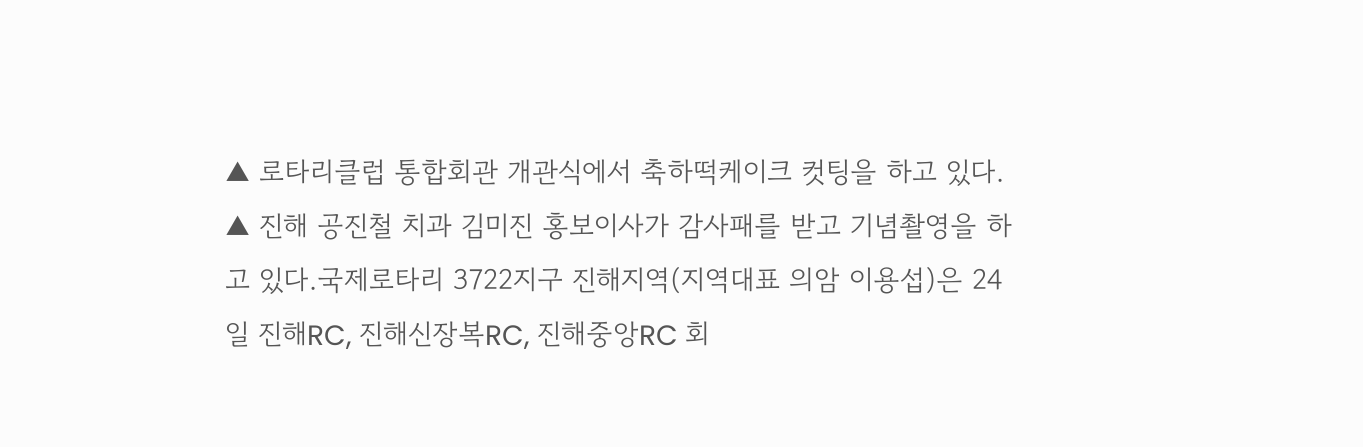▲ 로타리클럽 통합회관 개관식에서 축하떡케이크 컷팅을 하고 있다.
▲ 진해 공진철 치과 김미진 홍보이사가 감사패를 받고 기념촬영을 하고 있다.국제로타리 3722지구 진해지역(지역대표 의암 이용섭)은 24일 진해RC, 진해신장복RC, 진해중앙RC 회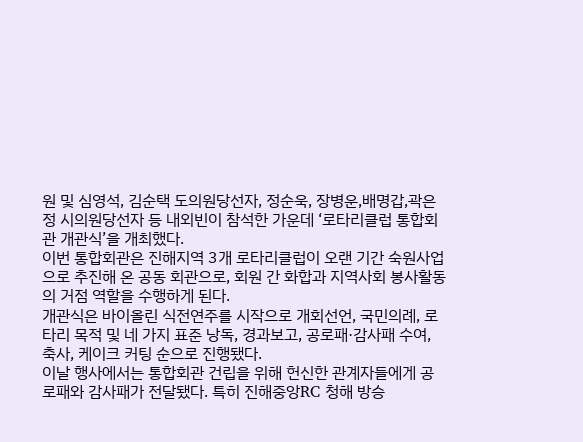원 및 심영석, 김순택 도의원당선자, 정순욱, 장병운,배명갑,곽은정 시의원당선자 등 내외빈이 참석한 가운데 ‘로타리클럽 통합회관 개관식’을 개최했다.
이번 통합회관은 진해지역 3개 로타리클럽이 오랜 기간 숙원사업으로 추진해 온 공동 회관으로, 회원 간 화합과 지역사회 봉사활동의 거점 역할을 수행하게 된다.
개관식은 바이올린 식전연주를 시작으로 개회선언, 국민의례, 로타리 목적 및 네 가지 표준 낭독, 경과보고, 공로패·감사패 수여, 축사, 케이크 커팅 순으로 진행됐다.
이날 행사에서는 통합회관 건립을 위해 헌신한 관계자들에게 공로패와 감사패가 전달됐다. 특히 진해중앙RC 청해 방승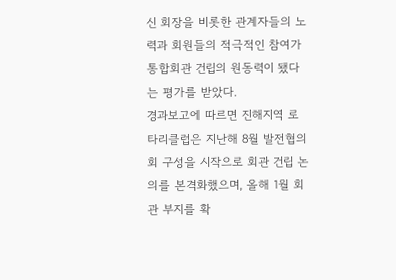신 회장을 비롯한 관계자들의 노력과 회원들의 적극적인 참여가 통합회관 건립의 원동력이 됐다는 평가를 받았다.
경과보고에 따르면 진해지역 로타리클럽은 지난해 8월 발전협의회 구성을 시작으로 회관 건립 논의를 본격화했으며, 올해 1월 회관 부지를 확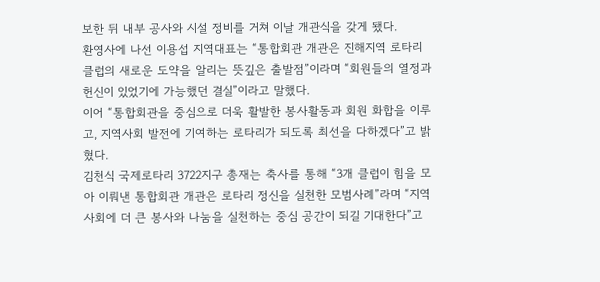보한 뒤 내부 공사와 시설 정비를 거쳐 이날 개관식을 갖게 됐다.
환영사에 나선 이용섭 지역대표는 “통합회관 개관은 진해지역 로타리클럽의 새로운 도약을 알리는 뜻깊은 출발점”이라며 “회원들의 열정과 헌신이 있었기에 가능했던 결실”이라고 말했다.
이어 “통합회관을 중심으로 더욱 활발한 봉사활동과 회원 화합을 이루고, 지역사회 발전에 기여하는 로타리가 되도록 최선을 다하겠다”고 밝혔다.
김천식 국제로타리 3722지구 총재는 축사를 통해 “3개 클럽이 힘을 모아 이뤄낸 통합회관 개관은 로타리 정신을 실천한 모범사례”라며 “지역사회에 더 큰 봉사와 나눔을 실천하는 중심 공간이 되길 기대한다”고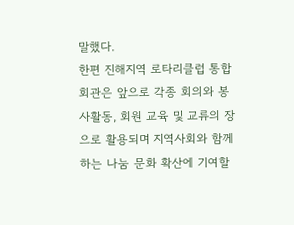말했다.
한편 진해지역 로타리클럽 통합회관은 앞으로 각종 회의와 봉사활동, 회원 교육 및 교류의 장으로 활용되며 지역사회와 함께하는 나눔 문화 확산에 기여할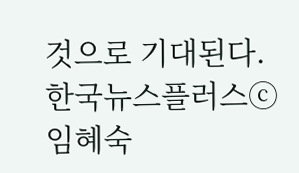것으로 기대된다.
한국뉴스플러스ⓒ 임혜숙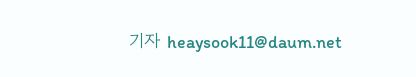기자 heaysook11@daum.net